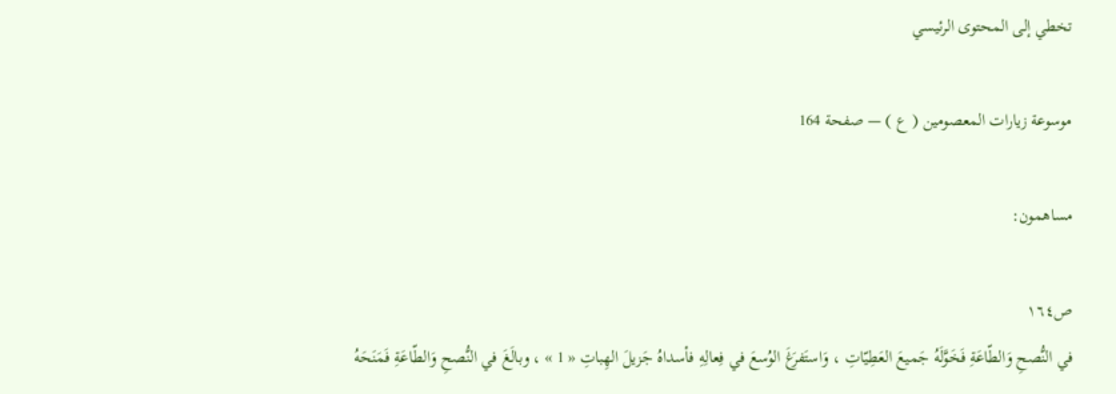تخطي إلى المحتوى الرئيسي

موسوعة زيارات المعصومين ( ع ) — صفحة 164

مساهمون:

ص١٦٤
في النُّصحِ وَالطّاعَةِ فَخَوَّلَهُ جَميعَ العَطِيّاتِ ، وَاستَفرَغَ الوُسعَ في فِعالِهِ فأسداهُ جَزيلَ الهِباتِ « 1 » ، وبالَغَ في النُّصحِ وَالطّاعَةِ فَمَنَحَهُ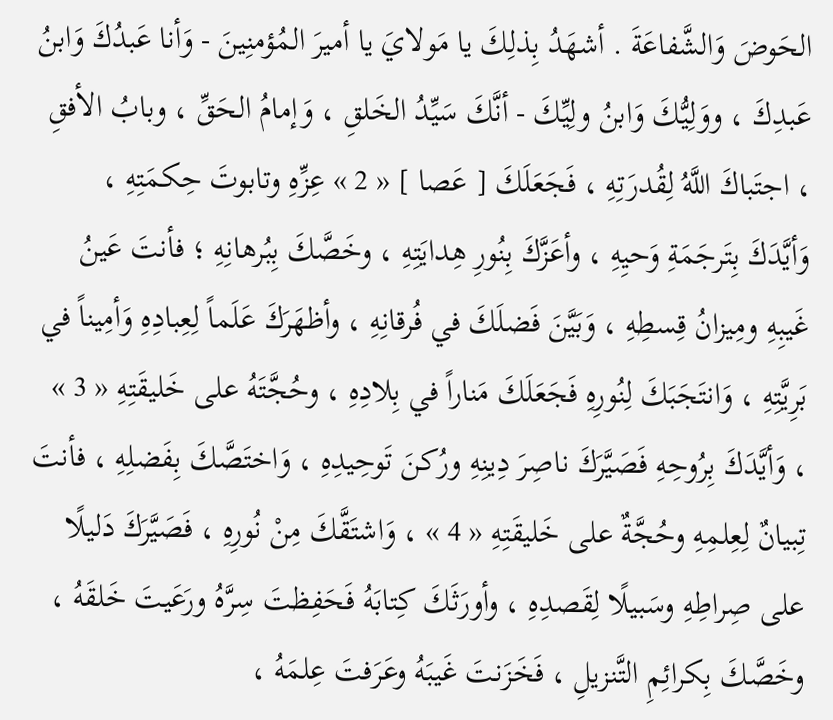الحَوضَ وَالشَّفاعَةَ . أشهَدُ بِذلِكَ يا مَولايَ يا أميرَ المُؤمنِينَ - وَأنا عَبدُكَ وَابنُ عَبدِكَ ، ووَلِيُّكَ وَابنُ ولِيِّكَ - أنَّكَ سَيِّدُ الخَلقِ ، وَإمامُ الحَقِّ ، وبابُ الأفقِ ، اجتَباكَ اللَّهُ لِقُدرَتِهِ ، فَجَعَلَكَ [ عَصا ] « 2 » عِزِّهِ وتابوتَ حِكمَتِهِ ، وَأيَّدَكَ بِتَرجَمَةِ وَحيِهِ ، وأعَزَّكَ بِنُورِ هِدايَتِهِ ، وخَصَّكَ بِبُرهانِهِ ؛ فأنتَ عَينُ غَيبِهِ ومِيزانُ قِسطِهِ ، وَبَيَّنَ فَضلَكَ في فُرقانِهِ ، وأظهَرَكَ عَلَماً لِعِبادِهِ وَأمِيناً في بَرِيَّتِهِ ، وَانتَجَبَكَ لِنُورِهِ فَجَعَلَكَ مَناراً في بِلادِهِ ، وحُجَّتَهُ على خَليقَتِهِ « 3 » ، وَأيَّدَكَ بِرُوحِهِ فَصَيَّرَكَ ناصِرَ دِينِهِ ورُكنَ تَوحِيدِهِ ، وَاختَصَّكَ بِفَضلِهِ ، فأنتَ تِبيانٌ لِعِلمِهِ وحُجَّةٌ على خَليقَتِهِ « 4 » ، وَاشتَقَّكَ مِنْ نُورِهِ ، فَصَيَّرَكَ دَليلًا على صِراطِهِ وسَبيلًا لِقَصدِهِ ، وأورَثَكَ كِتابَهُ فَحَفِظتَ سِرَّهُ ورَعَيتَ خَلقَهُ ، وخَصَّكَ بِكرائِمِ التَّنزيلِ ، فَخَزَنتَ غَيبَهُ وعَرَفتَ عِلمَهُ ،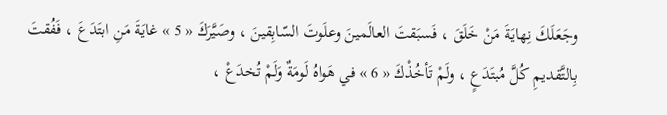وجَعَلَكَ نِهايَةَ مَنْ خَلَقَ ، فَسبَقتَ العالَمينَ وعلَوتَ السّابِقينَ ، وصَيَّرَكَ « 5 » غايَةَ مَنِ ابتَدَعَ ، فَفُقتَ بِالتَّقديمِ كُلَّ مُبتَدَعٍ ، ولَمْ تَأخُذْكَ « 6 » في هَواهُ لَومَةٌ وَلَمْ تُخدَعْ ،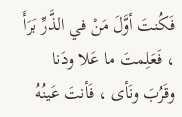فَكُنتَ أوَّلَ مَنْ في الذَّرِّ بَرَأَ ، فَعَلِمتَ ما عَلا ودَنا وقَرُبَ ونَأى ، فَأنتَ عَينُهُ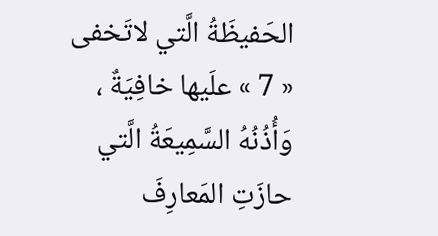الحَفيظَةُ الَّتي لاتَخفى « 7 » علَيها خافِيَةٌ ، وَأُذُنُهُ السَّمِيعَةُ الَّتي حازَتِ المَعارِفَ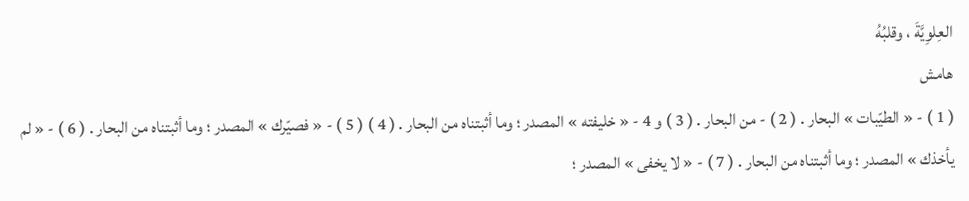العِلوِيَّةَ ، وقلبُهُ
هامش
( 1 ) - « الطيّبات » البحار . ( 2 ) - من البحار . ( 3 ) و 4 - « خليفته » المصدر ؛ وما أثبتناه من البحار . ( 4 ) ( 5 ) - « فصيّرك » المصدر ؛ وما أثبتناه من البحار . ( 6 ) - « لم يأخذك » المصدر ؛ وما أثبتناه من البحار . ( 7 ) - « لا يخفى » المصدر ؛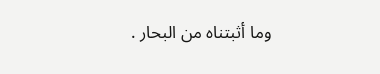وما أثبتناه من البحار .